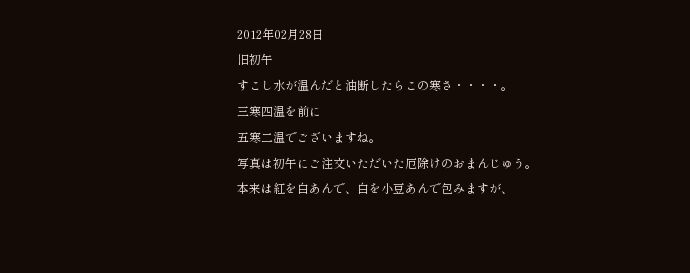2012年02月28日
旧初午
すこし水が温んだと油断したらこの寒さ・・・・。
三寒四温を前に
五寒二温でございますね。
写真は初午にご注文いただいた厄除けのおまんじゅう。
本来は紅を白あんで、白を小豆あんで包みますが、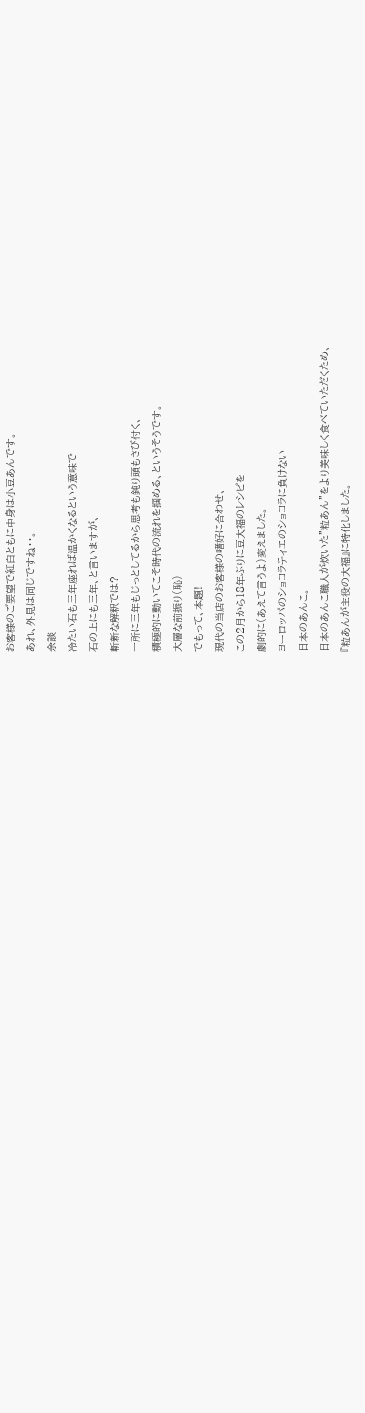お客様のご要望で紅白ともに中身は小豆あんです。
あれ、外見は同じですね・・。
余談
冷たい石も三年座れば温かくなるという意味で
石の上にも三年、と言いますが、
斬新な解釈では?
一所に三年もじっとしてるから思考も鈍り頭もさび付く、
積極的に動いてこそ時代の流れを掴める、というそうです。
大層な前振り(恥)
でもって、本題!
現代の当店のお客様の嗜好に合わせ、
この2月から18年ぶりに豆大福のレシピを
劇的に(あえて言うよ)変えました。
ヨーロッパのショコラティエのショコラに負けない
日本のあんこ。
日本のあんこ職人が炊いた”粒あん"をより美味しく食べていただくため、
『粒あんが主役の大福』に特化しました。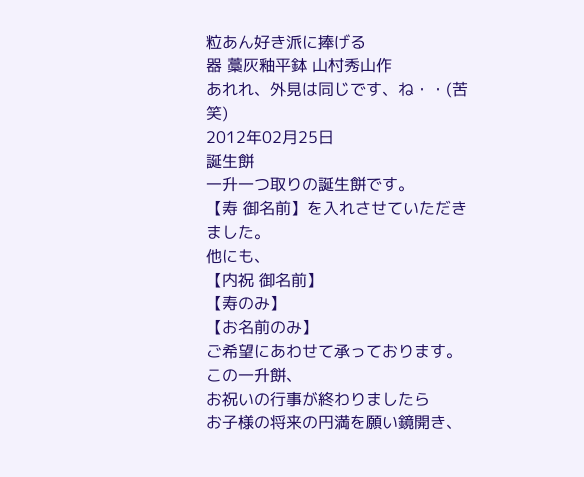粒あん好き派に捧げる
器 藁灰釉平鉢 山村秀山作
あれれ、外見は同じです、ね・・(苦笑)
2012年02月25日
誕生餅
一升一つ取りの誕生餅です。
【寿 御名前】を入れさせていただきました。
他にも、
【内祝 御名前】
【寿のみ】
【お名前のみ】
ご希望にあわせて承っております。
この一升餅、
お祝いの行事が終わりましたら
お子様の将来の円満を願い鏡開き、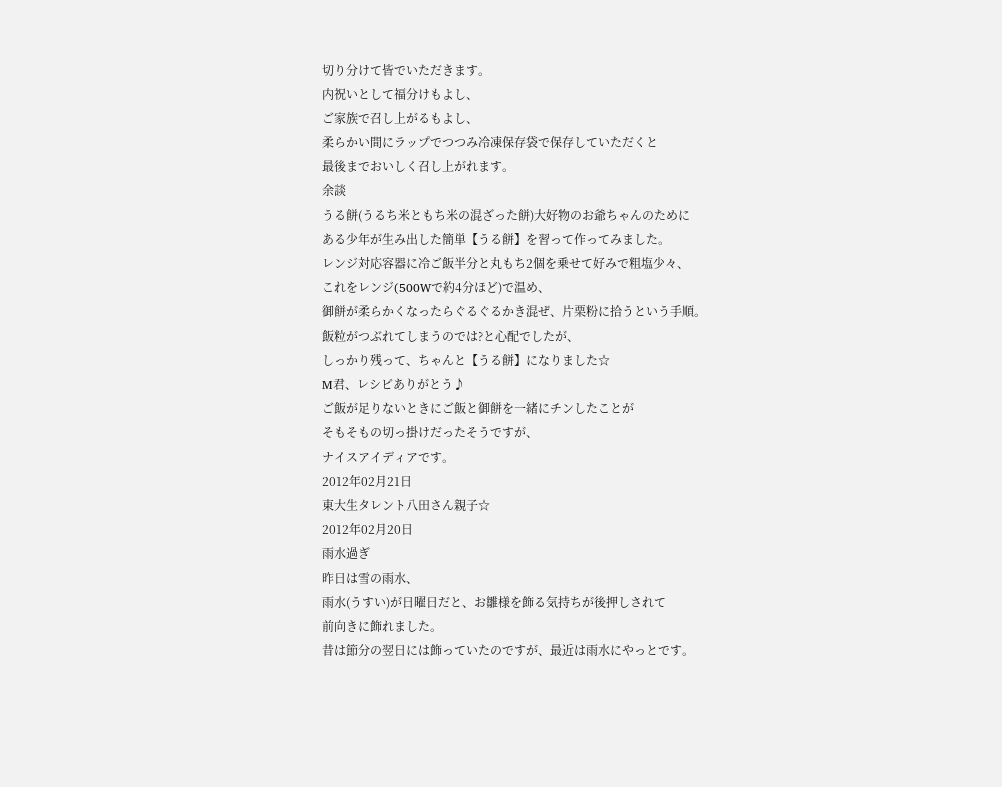切り分けて皆でいただきます。
内祝いとして福分けもよし、
ご家族で召し上がるもよし、
柔らかい間にラップでつつみ冷凍保存袋で保存していただくと
最後までおいしく召し上がれます。
余談
うる餅(うるち米ともち米の混ざった餅)大好物のお爺ちゃんのために
ある少年が生み出した簡単【うる餅】を習って作ってみました。
レンジ対応容器に冷ご飯半分と丸もち2個を乗せて好みで粗塩少々、
これをレンジ(500Wで約4分ほど)で温め、
御餅が柔らかくなったらぐるぐるかき混ぜ、片栗粉に拾うという手順。
飯粒がつぶれてしまうのでは?と心配でしたが、
しっかり残って、ちゃんと【うる餅】になりました☆
M君、レシピありがとう♪
ご飯が足りないときにご飯と御餅を一緒にチンしたことが
そもそもの切っ掛けだったそうですが、
ナイスアイディアです。
2012年02月21日
東大生タレント八田さん親子☆
2012年02月20日
雨水過ぎ
昨日は雪の雨水、
雨水(うすい)が日曜日だと、お雛様を飾る気持ちが後押しされて
前向きに飾れました。
昔は節分の翌日には飾っていたのですが、最近は雨水にやっとです。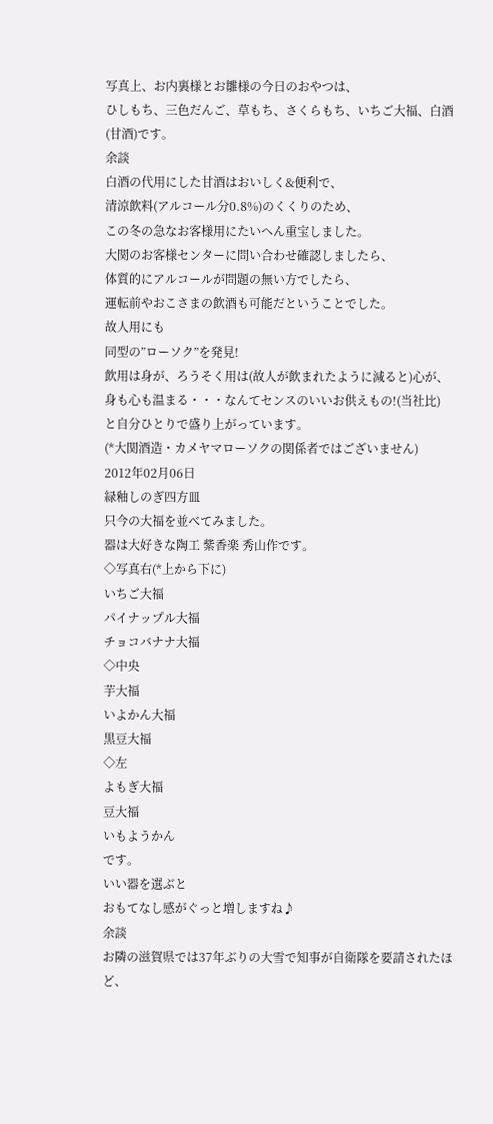写真上、お内裏様とお雛様の今日のおやつは、
ひしもち、三色だんご、草もち、さくらもち、いちご大福、白酒(甘酒)です。
余談
白酒の代用にした甘酒はおいしく&便利で、
清涼飲料(アルコール分0.8%)のくくりのため、
この冬の急なお客様用にたいへん重宝しました。
大関のお客様センターに問い合わせ確認しましたら、
体質的にアルコールが問題の無い方でしたら、
運転前やおこさまの飲酒も可能だということでした。
故人用にも
同型の”ローソク”を発見!
飲用は身が、ろうそく用は(故人が飲まれたように減ると)心が、
身も心も温まる・・・なんてセンスのいいお供えもの!(当社比)
と自分ひとりで盛り上がっています。
(*大関酒造・カメヤマローソクの関係者ではございません)
2012年02月06日
緑釉しのぎ四方皿
只今の大福を並べてみました。
器は大好きな陶工 紫香楽 秀山作です。
◇写真右(*上から下に)
いちご大福
パイナップル大福
チョコバナナ大福
◇中央
芋大福
いよかん大福
黒豆大福
◇左
よもぎ大福
豆大福
いもようかん
です。
いい器を選ぶと
おもてなし感がぐっと増しますね♪
余談
お隣の滋賀県では37年ぶりの大雪で知事が自衛隊を要請されたほど、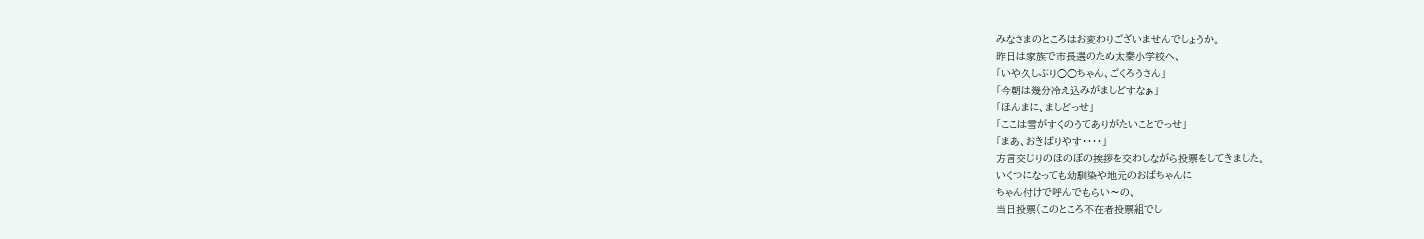みなさまのところはお変わりございませんでしょうか。
昨日は家族で市長選のため太秦小学校へ、
「いや久しぶり○○ちゃん、ごくろうさん」
「今朝は幾分冷え込みがましどすなぁ」
「ほんまに、ましどっせ」
「ここは雪がすくのうてありがたいことでっせ」
「まあ、おきばりやす・・・・」
方言交じりのほのぼの挨拶を交わしながら投票をしてきました。
いくつになっても幼馴染や地元のおばちゃんに
ちゃん付けで呼んでもらい〜の、
当日投票(このところ不在者投票組でし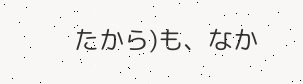たから)も、なか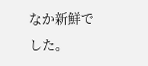なか新鮮でした。